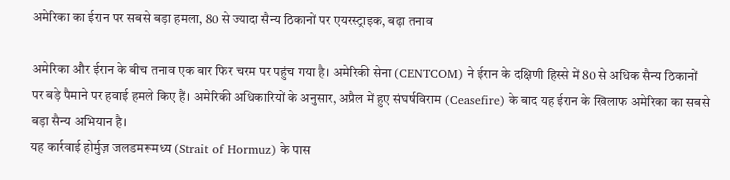अमेरिका का ईरान पर सबसे बड़ा हमला, 80 से ज्यादा सैन्य ठिकानों पर एयरस्ट्राइक, बढ़ा तनाव

अमेरिका और ईरान के बीच तनाव एक बार फिर चरम पर पहुंच गया है। अमेरिकी सेना (CENTCOM) ने ईरान के दक्षिणी हिस्से में 80 से अधिक सैन्य ठिकानों पर बड़े पैमाने पर हवाई हमले किए हैं। अमेरिकी अधिकारियों के अनुसार, अप्रैल में हुए संघर्षविराम (Ceasefire) के बाद यह ईरान के खिलाफ अमेरिका का सबसे बड़ा सैन्य अभियान है।
यह कार्रवाई होर्मुज़ जलडमरूमध्य (Strait of Hormuz) के पास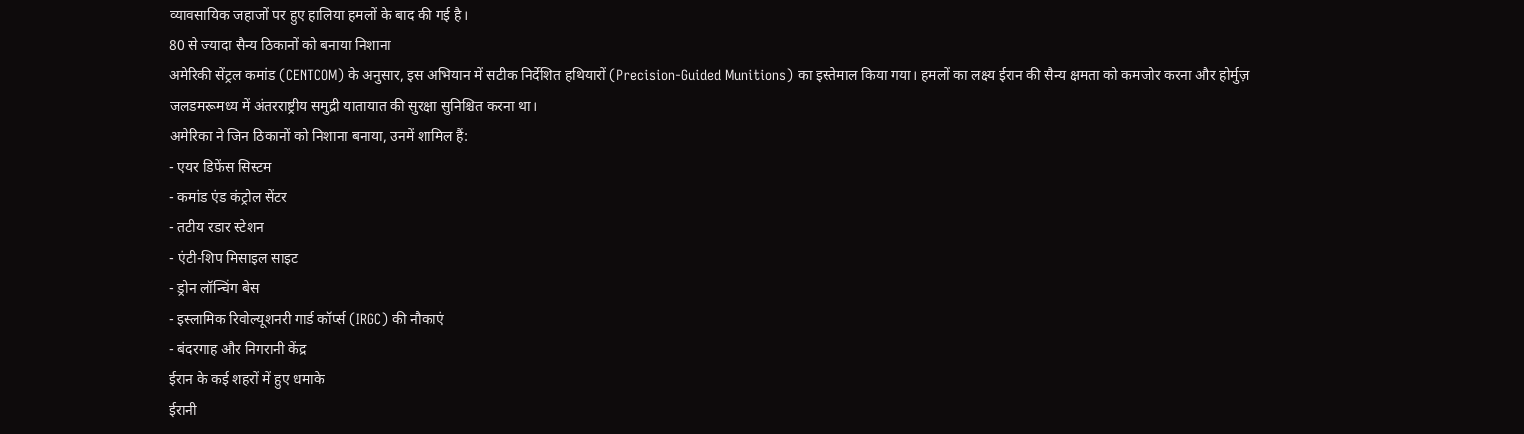व्यावसायिक जहाजों पर हुए हालिया हमलों के बाद की गई है।
80 से ज्यादा सैन्य ठिकानों को बनाया निशाना
अमेरिकी सेंट्रल कमांड (CENTCOM) के अनुसार, इस अभियान में सटीक निर्देशित हथियारों (Precision-Guided Munitions) का इस्तेमाल किया गया। हमलों का लक्ष्य ईरान की सैन्य क्षमता को कमजोर करना और होर्मुज़ जलडमरूमध्य में अंतरराष्ट्रीय समुद्री यातायात की सुरक्षा सुनिश्चित करना था।
अमेरिका ने जिन ठिकानों को निशाना बनाया, उनमें शामिल हैं:
- एयर डिफेंस सिस्टम
- कमांड एंड कंट्रोल सेंटर
- तटीय रडार स्टेशन
- एंटी-शिप मिसाइल साइट
- ड्रोन लॉन्चिंग बेस
- इस्लामिक रिवोल्यूशनरी गार्ड कॉर्प्स (IRGC) की नौकाएं
- बंदरगाह और निगरानी केंद्र
ईरान के कई शहरों में हुए धमाके
ईरानी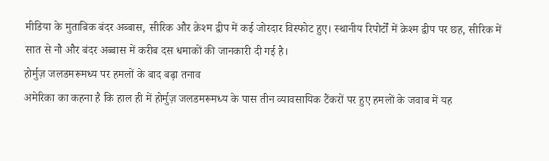मीडिया के मुताबिक बंदर अब्बास, सीरिक और क़ेश्म द्वीप में कई जोरदार विस्फोट हुए। स्थानीय रिपोर्टों में क़ेश्म द्वीप पर छह, सीरिक में सात से नौ और बंदर अब्बास में करीब दस धमाकों की जानकारी दी गई है।
होर्मुज़ जलडमरूमध्य पर हमलों के बाद बढ़ा तनाव
अमेरिका का कहना है कि हाल ही में होर्मुज़ जलडमरूमध्य के पास तीन व्यावसायिक टैंकरों पर हुए हमलों के जवाब में यह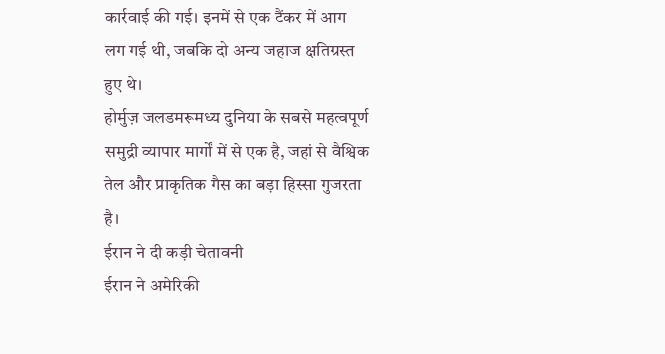कार्रवाई की गई। इनमें से एक टैंकर में आग लग गई थी, जबकि दो अन्य जहाज क्षतिग्रस्त हुए थे।
होर्मुज़ जलडमरूमध्य दुनिया के सबसे महत्वपूर्ण समुद्री व्यापार मार्गों में से एक है, जहां से वैश्विक तेल और प्राकृतिक गैस का बड़ा हिस्सा गुजरता है।
ईरान ने दी कड़ी चेतावनी
ईरान ने अमेरिकी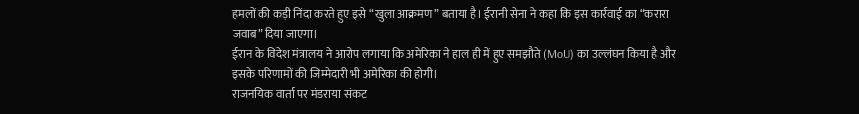हमलों की कड़ी निंदा करते हुए इसे “खुला आक्रमण” बताया है। ईरानी सेना ने कहा कि इस कार्रवाई का “करारा जवाब” दिया जाएगा।
ईरान के विदेश मंत्रालय ने आरोप लगाया कि अमेरिका ने हाल ही में हुए समझौते (MoU) का उल्लंघन किया है और इसके परिणामों की जिम्मेदारी भी अमेरिका की होगी।
राजनयिक वार्ता पर मंडराया संकट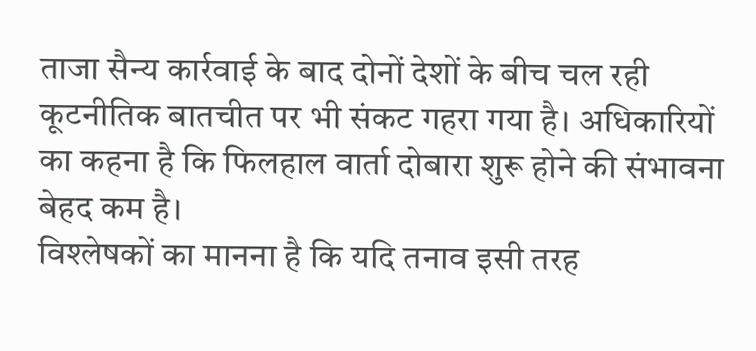ताजा सैन्य कार्रवाई के बाद दोनों देशों के बीच चल रही कूटनीतिक बातचीत पर भी संकट गहरा गया है। अधिकारियों का कहना है कि फिलहाल वार्ता दोबारा शुरू होने की संभावना बेहद कम है।
विश्लेषकों का मानना है कि यदि तनाव इसी तरह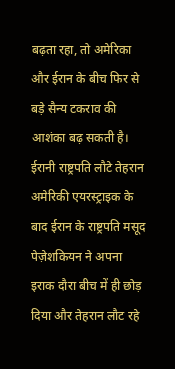बढ़ता रहा, तो अमेरिका और ईरान के बीच फिर से बड़े सैन्य टकराव की आशंका बढ़ सकती है।
ईरानी राष्ट्रपति लौटे तेहरान
अमेरिकी एयरस्ट्राइक के बाद ईरान के राष्ट्रपति मसूद पेज़ेशकियन ने अपना इराक दौरा बीच में ही छोड़ दिया और तेहरान लौट रहे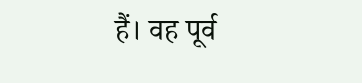हैं। वह पूर्व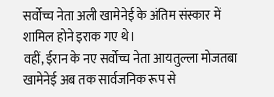सर्वोच्च नेता अली खामेनेई के अंतिम संस्कार में शामिल होने इराक गए थे।
वहीं, ईरान के नए सर्वोच्च नेता आयतुल्ला मोजतबा खामेनेई अब तक सार्वजनिक रूप से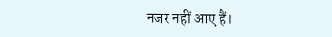नजर नहीं आए हैं।